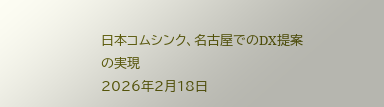日本コムシンク、名古屋でのDX提案の実現
2026年2月18日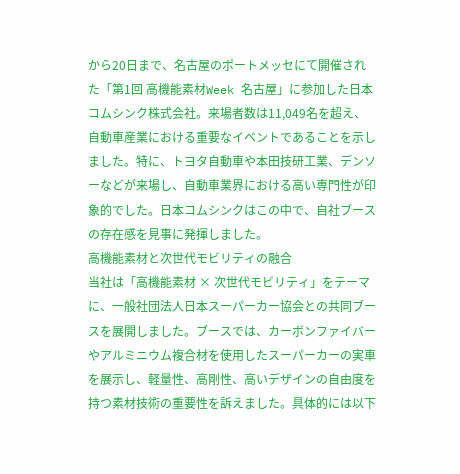から20日まで、名古屋のポートメッセにて開催された「第1回 高機能素材Week 名古屋」に参加した日本コムシンク株式会社。来場者数は11,049名を超え、自動車産業における重要なイベントであることを示しました。特に、トヨタ自動車や本田技研工業、デンソーなどが来場し、自動車業界における高い専門性が印象的でした。日本コムシンクはこの中で、自社ブースの存在感を見事に発揮しました。
高機能素材と次世代モビリティの融合
当社は「高機能素材 × 次世代モビリティ」をテーマに、一般社団法人日本スーパーカー協会との共同ブースを展開しました。ブースでは、カーボンファイバーやアルミニウム複合材を使用したスーパーカーの実車を展示し、軽量性、高剛性、高いデザインの自由度を持つ素材技術の重要性を訴えました。具体的には以下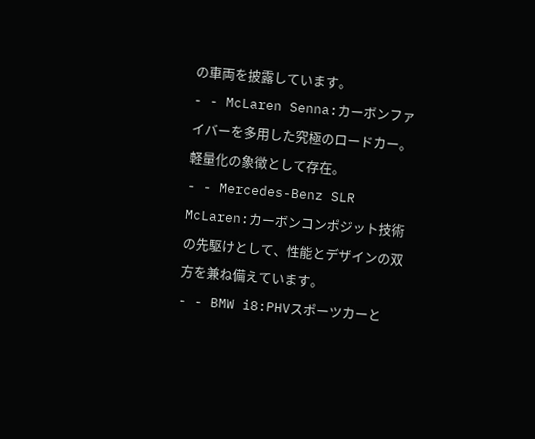の車両を披露しています。
- - McLaren Senna:カーボンファイバーを多用した究極のロードカー。軽量化の象徴として存在。
- - Mercedes-Benz SLR McLaren:カーボンコンポジット技術の先駆けとして、性能とデザインの双方を兼ね備えています。
- - BMW i8:PHVスポーツカーと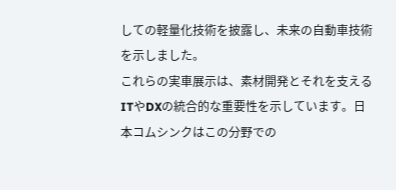しての軽量化技術を披露し、未来の自動車技術を示しました。
これらの実車展示は、素材開発とそれを支えるITやDXの統合的な重要性を示しています。日本コムシンクはこの分野での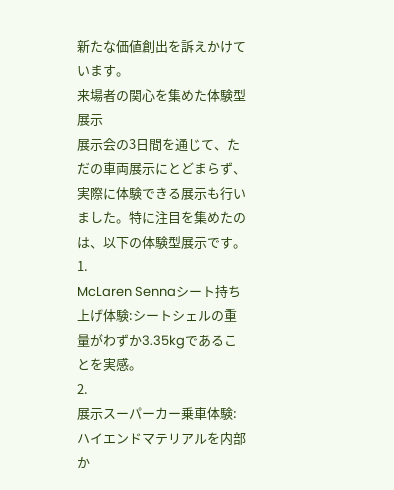新たな価値創出を訴えかけています。
来場者の関心を集めた体験型展示
展示会の3日間を通じて、ただの車両展示にとどまらず、実際に体験できる展示も行いました。特に注目を集めたのは、以下の体験型展示です。
1.
McLaren Sennaシート持ち上げ体験:シートシェルの重量がわずか3.35kgであることを実感。
2.
展示スーパーカー乗車体験:ハイエンドマテリアルを内部か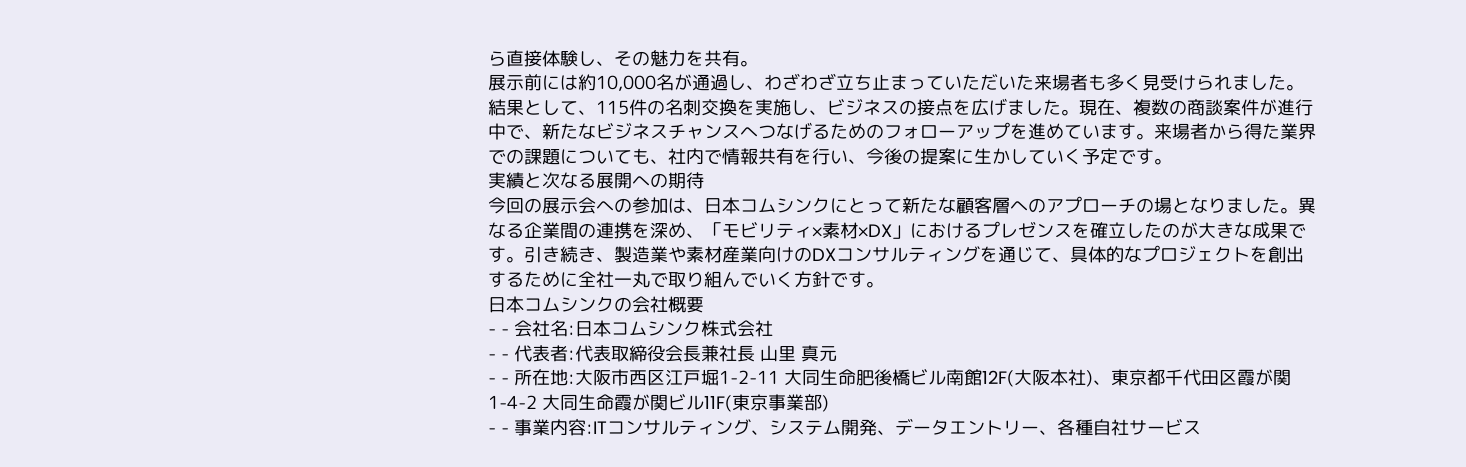ら直接体験し、その魅力を共有。
展示前には約10,000名が通過し、わざわざ立ち止まっていただいた来場者も多く見受けられました。結果として、115件の名刺交換を実施し、ビジネスの接点を広げました。現在、複数の商談案件が進行中で、新たなビジネスチャンスへつなげるためのフォローアップを進めています。来場者から得た業界での課題についても、社内で情報共有を行い、今後の提案に生かしていく予定です。
実績と次なる展開への期待
今回の展示会への参加は、日本コムシンクにとって新たな顧客層へのアプローチの場となりました。異なる企業間の連携を深め、「モビリティ×素材×DX」におけるプレゼンスを確立したのが大きな成果です。引き続き、製造業や素材産業向けのDXコンサルティングを通じて、具体的なプロジェクトを創出するために全社一丸で取り組んでいく方針です。
日本コムシンクの会社概要
- - 会社名:日本コムシンク株式会社
- - 代表者:代表取締役会長兼社長 山里 真元
- - 所在地:大阪市西区江戸堀1-2-11 大同生命肥後橋ビル南館12F(大阪本社)、東京都千代田区霞が関1-4-2 大同生命霞が関ビル11F(東京事業部)
- - 事業内容:ITコンサルティング、システム開発、データエントリー、各種自社サービス